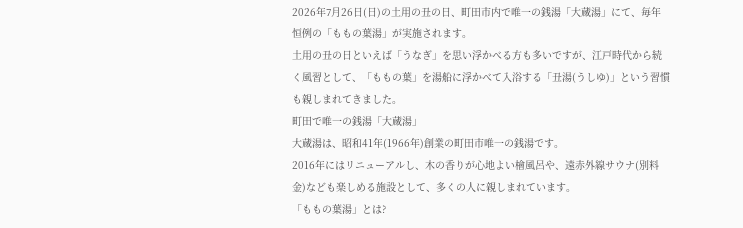2026年7月26日(日)の土用の丑の日、町田市内で唯一の銭湯「大蔵湯」にて、毎年恒例の「ももの葉湯」が実施されます。
土用の丑の日といえば「うなぎ」を思い浮かべる方も多いですが、江戸時代から続く風習として、「ももの葉」を湯船に浮かべて入浴する「丑湯(うしゆ)」という習慣も親しまれてきました。
町田で唯一の銭湯「大蔵湯」
大蔵湯は、昭和41年(1966年)創業の町田市唯一の銭湯です。
2016年にはリニューアルし、木の香りが心地よい檜風呂や、遠赤外線サウナ(別料金)なども楽しめる施設として、多くの人に親しまれています。
「ももの葉湯」とは?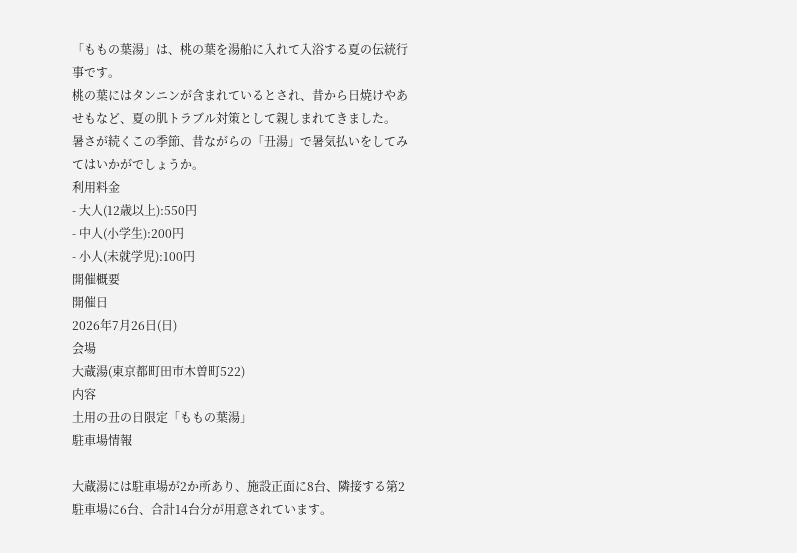「ももの葉湯」は、桃の葉を湯船に入れて入浴する夏の伝統行事です。
桃の葉にはタンニンが含まれているとされ、昔から日焼けやあせもなど、夏の肌トラブル対策として親しまれてきました。
暑さが続くこの季節、昔ながらの「丑湯」で暑気払いをしてみてはいかがでしょうか。
利用料金
- 大人(12歳以上):550円
- 中人(小学生):200円
- 小人(未就学児):100円
開催概要
開催日
2026年7月26日(日)
会場
大蔵湯(東京都町田市木曽町522)
内容
土用の丑の日限定「ももの葉湯」
駐車場情報

大蔵湯には駐車場が2か所あり、施設正面に8台、隣接する第2駐車場に6台、合計14台分が用意されています。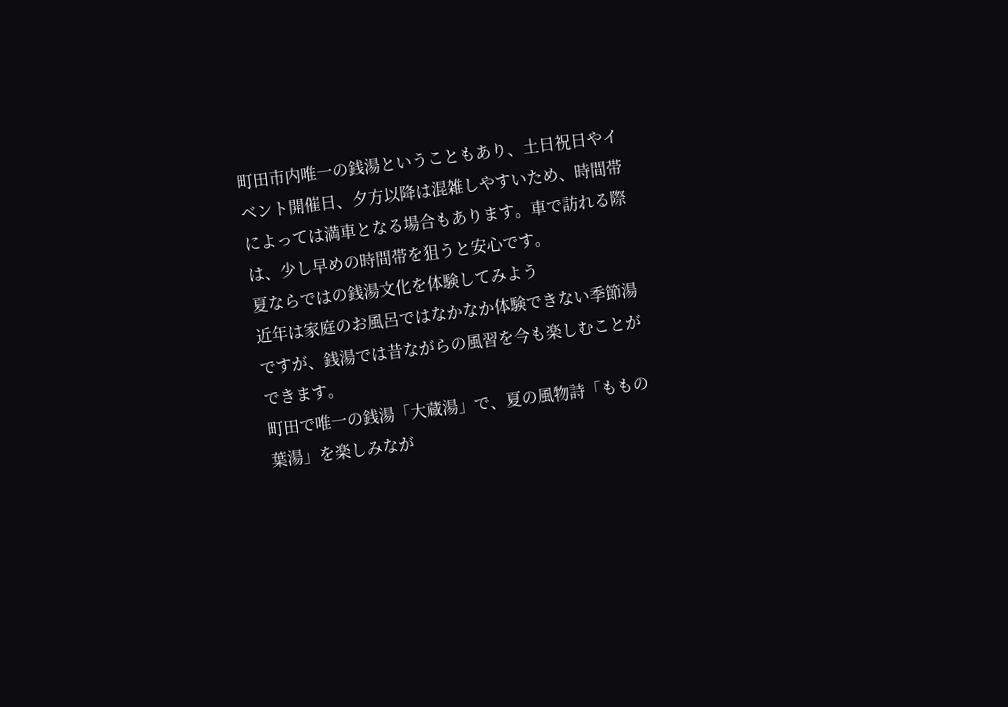町田市内唯一の銭湯ということもあり、土日祝日やイベント開催日、夕方以降は混雑しやすいため、時間帯によっては満車となる場合もあります。車で訪れる際は、少し早めの時間帯を狙うと安心です。
夏ならではの銭湯文化を体験してみよう
近年は家庭のお風呂ではなかなか体験できない季節湯ですが、銭湯では昔ながらの風習を今も楽しむことができます。
町田で唯一の銭湯「大蔵湯」で、夏の風物詩「ももの葉湯」を楽しみなが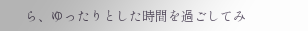ら、ゆったりとした時間を過ごしてみ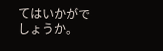てはいかがでしょうか。